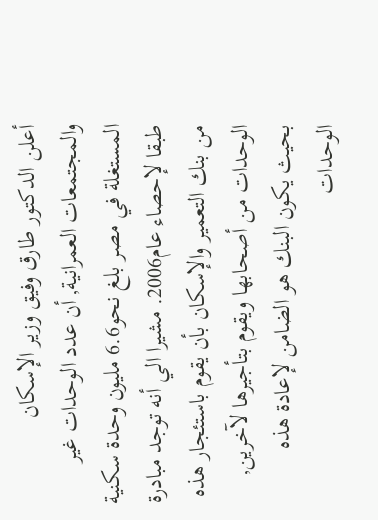أعلن الدكتور طارق وفيق وزير الإسكان والمجتمعات العمرانية, أن عدد الوحدات غير المستغلة في مصر بلغ نحو6.6 مليون وحدة سكنية طبقا لإحصاء عام2006. مشيرا الي أنه توجد مبادرة من بنك التعمير والإسكان بأن يقوم باستئجار هذه الوحدات من أصحابها ويقوم بتأجيرها لآخرين, بحيث يكون البنك هو الضامن لإعادة هذه الوحدات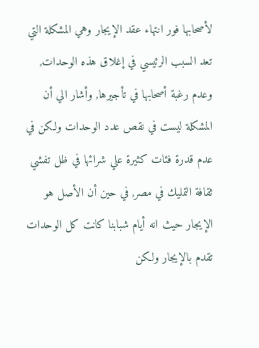لأصحابها فور انتهاء عقد الإيجار وهي المشكلة التي تعد السبب الرئيسي في إغلاق هذه الوحدات, وعدم رغبة أصحابها في تأجيرها, وأشار الي أن المشكلة ليست في نقص عدد الوحدات ولكن في عدم قدرة فئات كثيرة علي شرائها في ظل تفشي ثقافة التمليك في مصر, في حين أن الأصل هو الإيجار حيث انه أيام شبابنا كانت كل الوحدات تقدم بالإيجار ولكن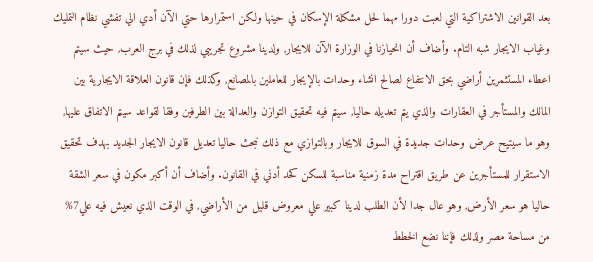بعد القوانين الاشتراكية التي لعبت دورا مهما لحل مشكلة الإسكان في حينها ولكن استمرارها حتي الآن أدي الي تفشي نظام التمليك وغياب الايجار شبه التام. وأضاف أن انحيازنا في الوزارة الآن للايجار, ولدينا مشروع تجريبي لذلك في برج العرب, حيث سيتم اعطاء المستثمرين أراضي بحق الانتفاع لصالح انشاء وحدات بالإيجار للعاملين بالمصانع, وكذلك فإن قانون العلاقة الايجارية بين المالك والمستأجر في العقارات والذي يتم تعديله حاليا, سيتم فيه تحقيق التوازن والعدالة بين الطرفين وفقا لقواعد سيتم الاتفاق عليها, وهو ما سيتيح عرض وحدات جديدة في السوق للايجار وبالتوازي مع ذلك نبحث حاليا تعديل قانون الايجار الجديد بهدف تحقيق الاستقرار للمستأجرين عن طريق اقتراح مدة زمنية مناسبة للسكن كحد أدني في القانون. وأضاف أن أكبر مكون في سعر الشقة حاليا هو سعر الأرض, وهو عال جدا لأن الطلب لدينا كبير علي معروض قليل من الأراضي, في الوقت الذي نعيش فيه علي7% من مساحة مصر ولذلك فإننا نضع الخطط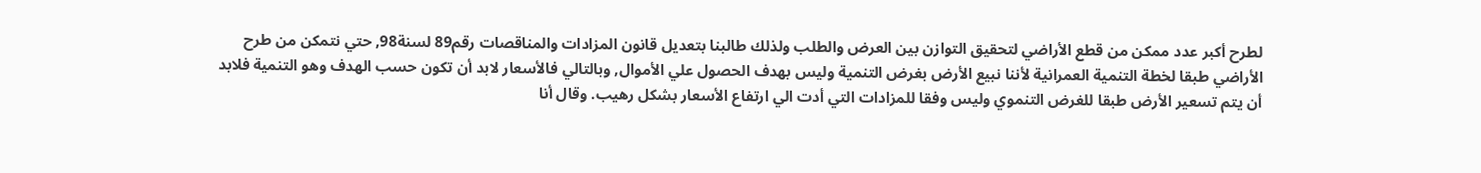لطرح أكبر عدد ممكن من قطع الأراضي لتحقيق التوازن بين العرض والطلب ولذلك طالبنا بتعديل قانون المزادات والمناقصات رقم89 لسنة98, حتي نتمكن من طرح الأراضي طبقا لخطة التنمية العمرانية لأننا نبيع الأرض بغرض التنمية وليس بهدف الحصول علي الأموال, وبالتالي فالأسعار لابد أن تكون حسب الهدف وهو التنمية فلابد أن يتم تسعير الأرض طبقا للغرض التنموي وليس وفقا للمزادات التي أدت الي ارتفاع الأسعار بشكل رهيب. وقال أنا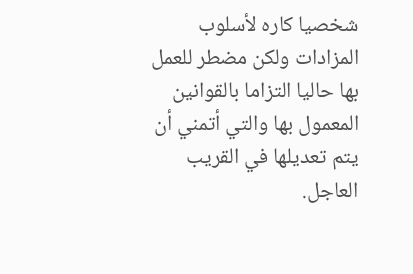شخصيا كاره لأسلوب المزادات ولكن مضطر للعمل بها حاليا التزاما بالقوانين المعمول بها والتي أتمني أن يتم تعديلها في القريب العاجل.